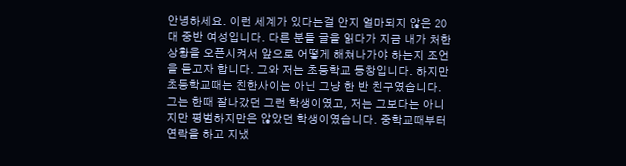안녕하세요. 이런 세계가 있다는걸 안지 얼마되지 않은 20대 중반 여성입니다. 다른 분들 글을 읽다가 지금 내가 처한 상황을 오픈시켜서 앞으로 어떻게 해쳐나가야 하는지 조언을 듣고자 합니다. 그와 저는 초등학교 동창입니다. 하지만 초등학교때는 친한사이는 아닌 그냥 한 반 친구였습니다. 그는 한때 잘나갔던 그런 학생이였고, 저는 그보다는 아니지만 평범하지만은 않았던 학생이였습니다. 중학교때부터 연락을 하고 지냈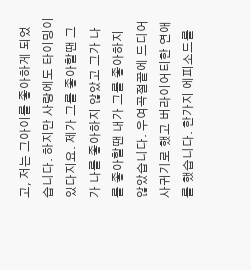고, 저는 그아이를 좋아하게 되었습니다. 하지만 사랑에도 타이밍이 있다지요. 제가 그를 좋아할땐 그가 나를 좋아하지 않았고 그가 나를 좋아할땐 내가 그를 좋아하지 않았습니다. 우여곡절끝에 드디어 사귀기로 했고 버라이어티한 연애를 했습니다. 한가지 에피소드를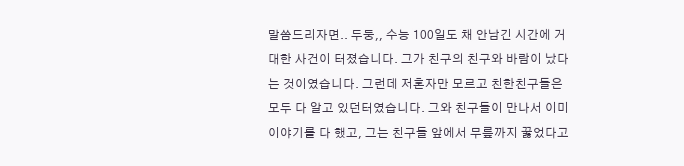말씀드리자면.. 두둥,, 수능 100일도 채 안남긴 시간에 거대한 사건이 터졌습니다. 그가 친구의 친구와 바람이 났다는 것이였습니다. 그런데 저혼자만 모르고 친한친구들은 모두 다 알고 있던터였습니다. 그와 친구들이 만나서 이미 이야기를 다 했고, 그는 친구들 앞에서 무릎까지 꿇었다고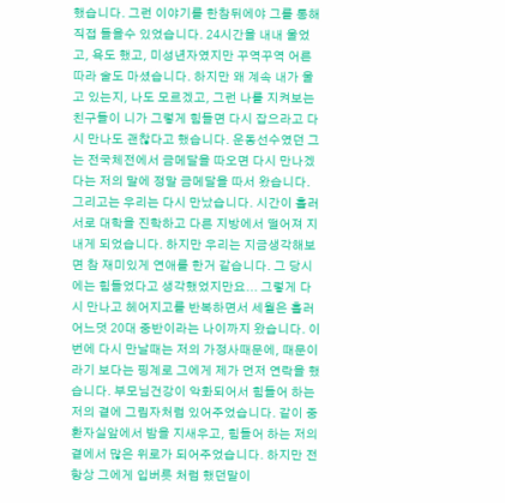했습니다. 그런 이야기를 한참뒤에야 그를 통해 직접 들을수 있었습니다. 24시간을 내내 울었고, 욕도 했고, 미성년자였지만 꾸역꾸역 어른따라 술도 마셨습니다. 하지만 왜 계속 내가 울고 있는지, 나도 모르겠고, 그런 나를 지켜보는 친구들이 니가 그렇게 힘들면 다시 잡으라고 다시 만나도 괜찮다고 했습니다. 운동선수였던 그는 전국체전에서 금메달을 따오면 다시 만나겠다는 저의 말에 정말 금메달을 따서 왔습니다. 그리고는 우리는 다시 만났습니다. 시간이 흘러 서로 대학을 진학하고 다른 지방에서 떨어져 지내게 되었습니다. 하지만 우리는 지금생각해보면 참 재미있게 연애를 한거 같습니다. 그 당시에는 힘들었다고 생각했었지만요... 그렇게 다시 만나고 헤어지고를 반복하면서 세월은 흘러 어느덧 20대 중반이라는 나이까지 왔습니다. 이번에 다시 만날때는 저의 가정사때문에, 때문이라기 보다는 핑계로 그에게 제가 먼저 연락을 했습니다. 부모님건강이 악화되어서 힘들어 하는 저의 곁에 그림자처럼 있어주었습니다. 같이 중환자실앞에서 밤을 지새우고, 힘들어 하는 저의 곁에서 많은 위로가 되어주었습니다. 하지만 전 항상 그에게 입버릇 처럼 했던말이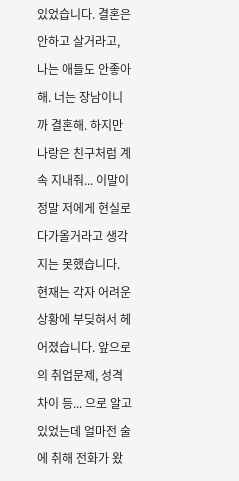있었습니다. 결혼은 안하고 살거라고, 나는 애들도 안좋아해. 너는 장남이니까 결혼해. 하지만 나랑은 친구처럼 계속 지내줘... 이말이 정말 저에게 현실로 다가올거라고 생각지는 못했습니다. 현재는 각자 어려운 상황에 부딪혀서 헤어졌습니다. 앞으로의 취업문제, 성격차이 등... 으로 알고있었는데 얼마전 술에 취해 전화가 왔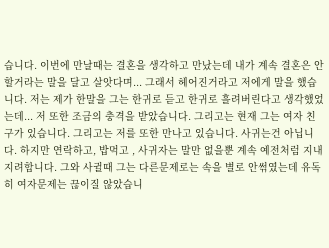습니다. 이번에 만날때는 결혼을 생각하고 만났는데 내가 계속 결혼은 안할거라는 말을 달고 살앗다며... 그래서 헤어진거라고 저에게 말을 했습니다. 저는 제가 한말을 그는 한귀로 듣고 한귀로 흘려버린다고 생각했었는데... 저 또한 조금의 충격을 받았습니다. 그리고는 현재 그는 여자 친구가 있습니다. 그리고는 저를 또한 만나고 있습니다. 사귀는건 아닙니다. 하지만 연락하고, 밥먹고 , 사귀자는 말만 없을뿐 계속 예전처럼 지내지려합니다. 그와 사귈때 그는 다른문제로는 속을 별로 안썪였는데 유독히 여자문제는 끊이질 않았습니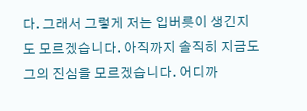다. 그래서 그렇게 저는 입버릇이 생긴지도 모르겠습니다. 아직까지 솔직히 지금도 그의 진심을 모르겠습니다. 어디까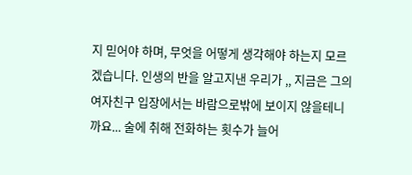지 믿어야 하며, 무엇을 어떻게 생각해야 하는지 모르겠습니다. 인생의 반을 알고지낸 우리가 ,, 지금은 그의 여자친구 입장에서는 바람으로밖에 보이지 않을테니까요... 술에 취해 전화하는 횟수가 늘어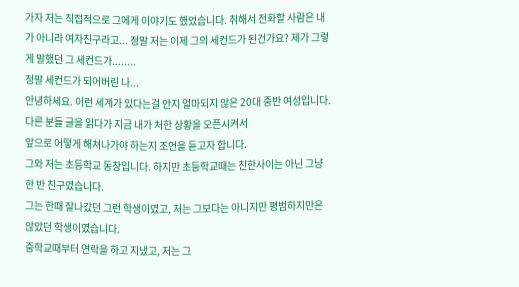가자 저는 직접적으로 그에게 이야기도 했었습니다. 취해서 전화할 사람은 내가 아니라 여자친구라고... 정말 저는 이제 그의 세컨드가 된건가요? 제가 그렇게 말했던 그 세컨드가........
정말 세컨드가 되어버린 나...
안녕하세요. 이런 세계가 있다는걸 안지 얼마되지 않은 20대 중반 여성입니다.
다른 분들 글을 읽다가 지금 내가 처한 상황을 오픈시켜서
앞으로 어떻게 해쳐나가야 하는지 조언을 듣고자 합니다.
그와 저는 초등학교 동창입니다. 하지만 초등학교때는 친한사이는 아닌 그냥 한 반 친구였습니다.
그는 한때 잘나갔던 그런 학생이였고, 저는 그보다는 아니지만 평범하지만은 않았던 학생이였습니다.
중학교때부터 연락을 하고 지냈고, 저는 그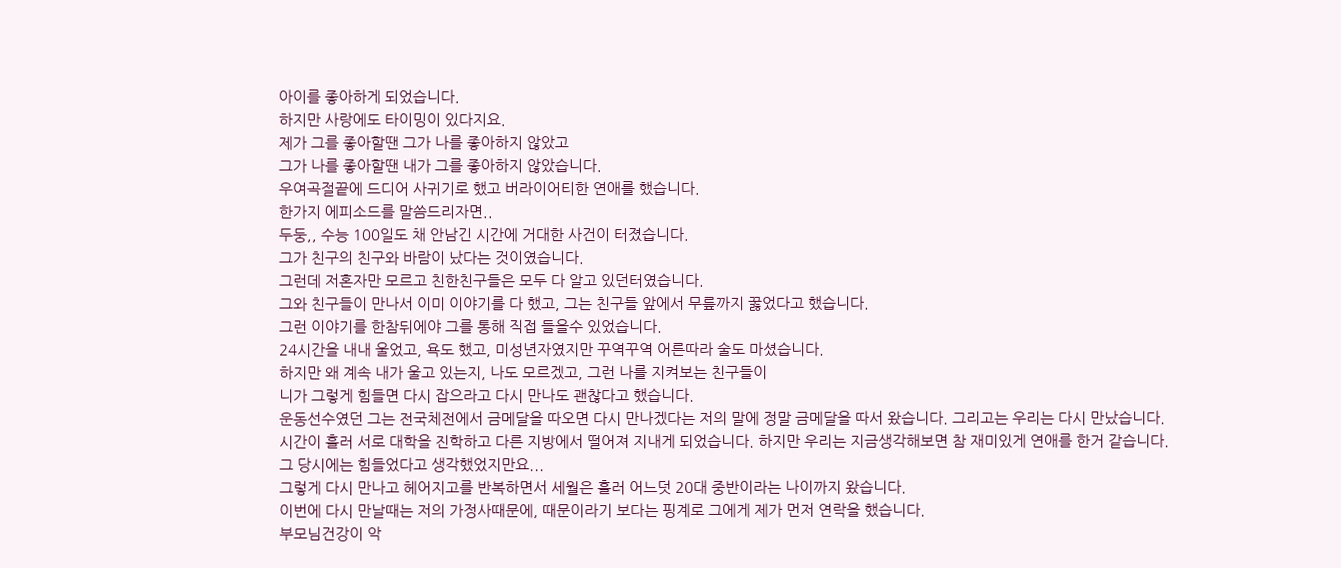아이를 좋아하게 되었습니다.
하지만 사랑에도 타이밍이 있다지요.
제가 그를 좋아할땐 그가 나를 좋아하지 않았고
그가 나를 좋아할땐 내가 그를 좋아하지 않았습니다.
우여곡절끝에 드디어 사귀기로 했고 버라이어티한 연애를 했습니다.
한가지 에피소드를 말씀드리자면..
두둥,, 수능 100일도 채 안남긴 시간에 거대한 사건이 터졌습니다.
그가 친구의 친구와 바람이 났다는 것이였습니다.
그런데 저혼자만 모르고 친한친구들은 모두 다 알고 있던터였습니다.
그와 친구들이 만나서 이미 이야기를 다 했고, 그는 친구들 앞에서 무릎까지 꿇었다고 했습니다.
그런 이야기를 한참뒤에야 그를 통해 직접 들을수 있었습니다.
24시간을 내내 울었고, 욕도 했고, 미성년자였지만 꾸역꾸역 어른따라 술도 마셨습니다.
하지만 왜 계속 내가 울고 있는지, 나도 모르겠고, 그런 나를 지켜보는 친구들이
니가 그렇게 힘들면 다시 잡으라고 다시 만나도 괜찮다고 했습니다.
운동선수였던 그는 전국체전에서 금메달을 따오면 다시 만나겠다는 저의 말에 정말 금메달을 따서 왔습니다. 그리고는 우리는 다시 만났습니다.
시간이 흘러 서로 대학을 진학하고 다른 지방에서 떨어져 지내게 되었습니다. 하지만 우리는 지금생각해보면 참 재미있게 연애를 한거 같습니다.
그 당시에는 힘들었다고 생각했었지만요...
그렇게 다시 만나고 헤어지고를 반복하면서 세월은 흘러 어느덧 20대 중반이라는 나이까지 왔습니다.
이번에 다시 만날때는 저의 가정사때문에, 때문이라기 보다는 핑계로 그에게 제가 먼저 연락을 했습니다.
부모님건강이 악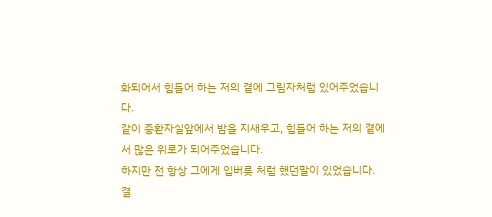화되어서 힘들어 하는 저의 곁에 그림자처럼 있어주었습니다.
같이 중환자실앞에서 밤을 지새우고, 힘들어 하는 저의 곁에서 많은 위로가 되어주었습니다.
하지만 전 항상 그에게 입버릇 처럼 했던말이 있었습니다.
결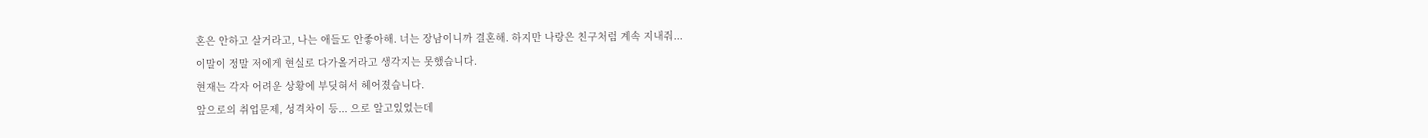혼은 안하고 살거라고, 나는 애들도 안좋아해. 너는 장남이니까 결혼해. 하지만 나랑은 친구처럼 계속 지내줘...
이말이 정말 저에게 현실로 다가올거라고 생각지는 못했습니다.
현재는 각자 어려운 상황에 부딪혀서 헤어졌습니다.
앞으로의 취업문제, 성격차이 등... 으로 알고있었는데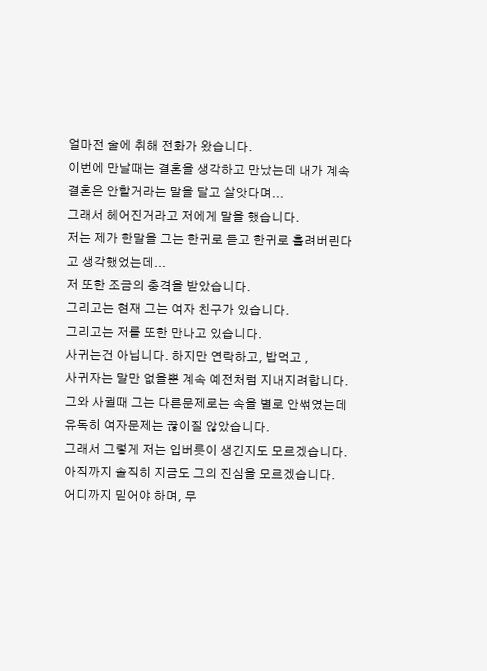얼마전 술에 취해 전화가 왔습니다.
이번에 만날때는 결혼을 생각하고 만났는데 내가 계속 결혼은 안할거라는 말을 달고 살앗다며...
그래서 헤어진거라고 저에게 말을 했습니다.
저는 제가 한말을 그는 한귀로 듣고 한귀로 흘려버린다고 생각했었는데...
저 또한 조금의 충격을 받았습니다.
그리고는 현재 그는 여자 친구가 있습니다.
그리고는 저를 또한 만나고 있습니다.
사귀는건 아닙니다. 하지만 연락하고, 밥먹고 ,
사귀자는 말만 없을뿐 계속 예전처럼 지내지려합니다.
그와 사귈때 그는 다른문제로는 속을 별로 안썪였는데 유독히 여자문제는 끊이질 않았습니다.
그래서 그렇게 저는 입버릇이 생긴지도 모르겠습니다.
아직까지 솔직히 지금도 그의 진심을 모르겠습니다.
어디까지 믿어야 하며, 무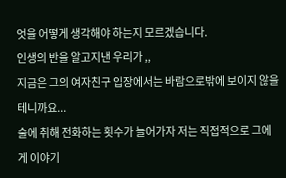엇을 어떻게 생각해야 하는지 모르겠습니다.
인생의 반을 알고지낸 우리가 ,,
지금은 그의 여자친구 입장에서는 바람으로밖에 보이지 않을테니까요...
술에 취해 전화하는 횟수가 늘어가자 저는 직접적으로 그에게 이야기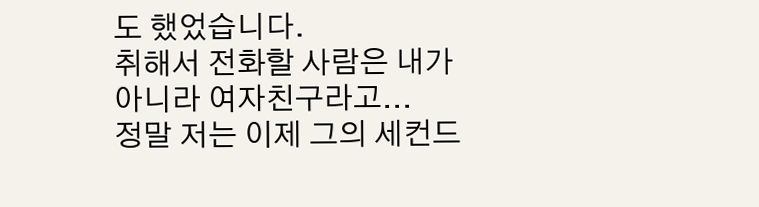도 했었습니다.
취해서 전화할 사람은 내가 아니라 여자친구라고...
정말 저는 이제 그의 세컨드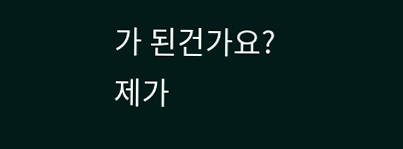가 된건가요?
제가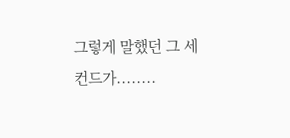그렇게 말했던 그 세컨드가........